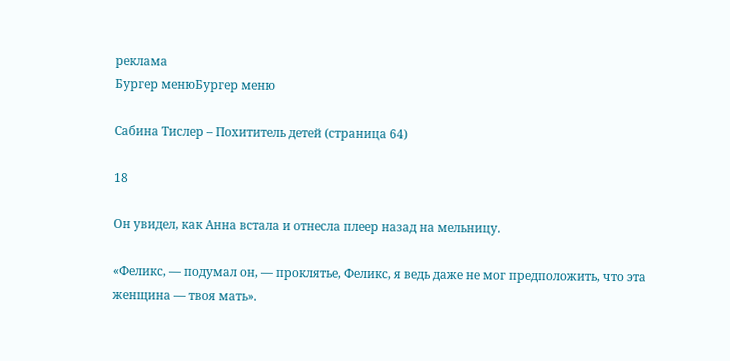реклама
Бургер менюБургер меню

Сабина Тислер – Похититель детей (страница 64)

18

Он увидел, как Анна встала и отнесла плеер назад на мельницу.

«Феликс, — подумал он, — проклятье, Феликс, я ведь даже не мог предположить, что эта женщина — твоя мать».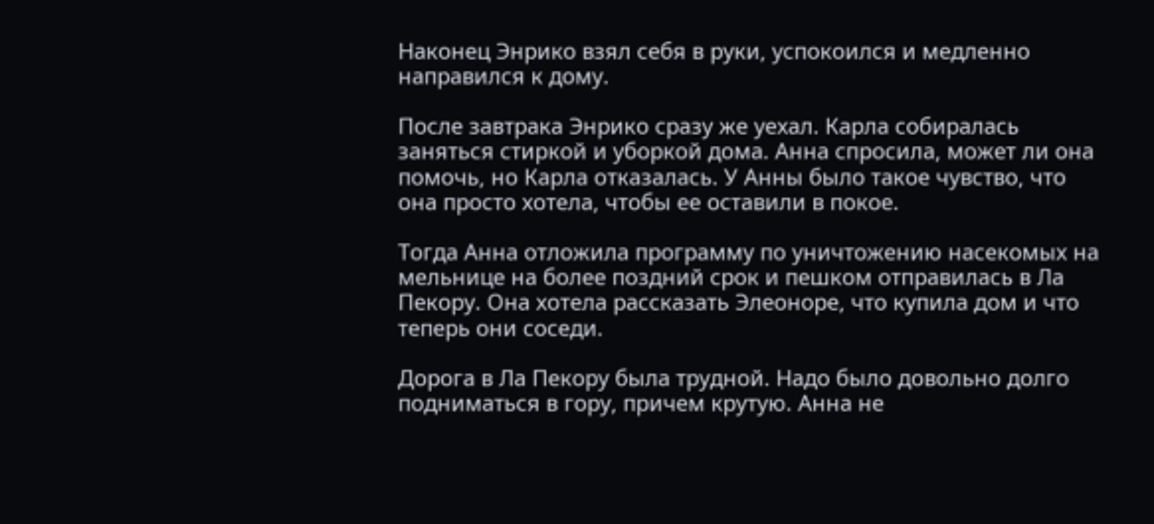Наконец Энрико взял себя в руки, успокоился и медленно направился к дому.

После завтрака Энрико сразу же уехал. Карла собиралась заняться стиркой и уборкой дома. Анна спросила, может ли она помочь, но Карла отказалась. У Анны было такое чувство, что она просто хотела, чтобы ее оставили в покое.

Тогда Анна отложила программу по уничтожению насекомых на мельнице на более поздний срок и пешком отправилась в Ла Пекору. Она хотела рассказать Элеоноре, что купила дом и что теперь они соседи.

Дорога в Ла Пекору была трудной. Надо было довольно долго подниматься в гору, причем крутую. Анна не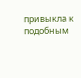привыкла к подобным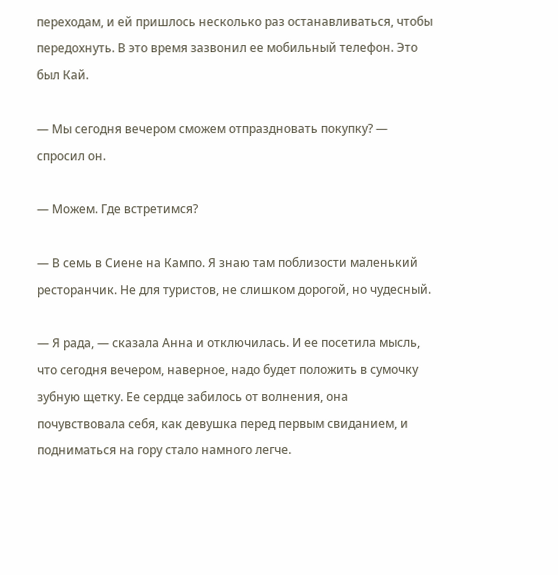переходам, и ей пришлось несколько раз останавливаться, чтобы передохнуть. В это время зазвонил ее мобильный телефон. Это был Кай.

— Мы сегодня вечером сможем отпраздновать покупку? — спросил он.

— Можем. Где встретимся?

— В семь в Сиене на Кампо. Я знаю там поблизости маленький ресторанчик. Не для туристов, не слишком дорогой, но чудесный.

— Я рада, — сказала Анна и отключилась. И ее посетила мысль, что сегодня вечером, наверное, надо будет положить в сумочку зубную щетку. Ее сердце забилось от волнения, она почувствовала себя, как девушка перед первым свиданием, и подниматься на гору стало намного легче.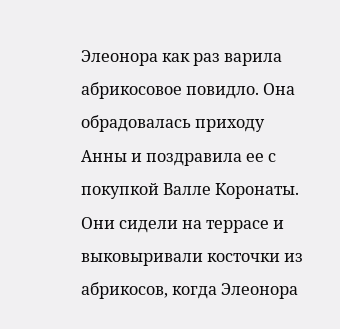Элеонора как раз варила абрикосовое повидло. Она обрадовалась приходу Анны и поздравила ее с покупкой Валле Коронаты. Они сидели на террасе и выковыривали косточки из абрикосов, когда Элеонора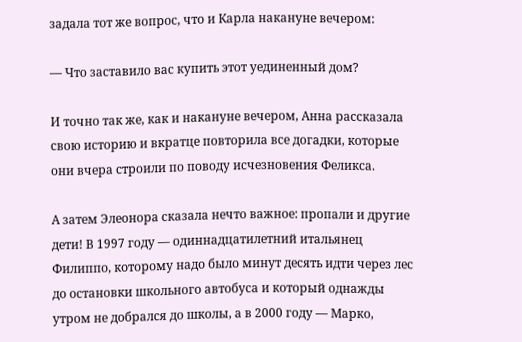задала тот же вопрос, что и Карла накануне вечером:

— Что заставило вас купить этот уединенный дом?

И точно так же, как и накануне вечером, Анна рассказала свою историю и вкратце повторила все догадки, которые они вчера строили по поводу исчезновения Феликса.

А затем Элеонора сказала нечто важное: пропали и другие дети! В 1997 году — одиннадцатилетний итальянец Филиппо, которому надо было минут десять идти через лес до остановки школьного автобуса и который однажды утром не добрался до школы, а в 2000 году — Марко,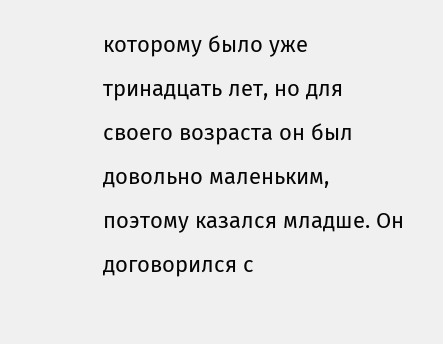которому было уже тринадцать лет, но для своего возраста он был довольно маленьким, поэтому казался младше. Он договорился с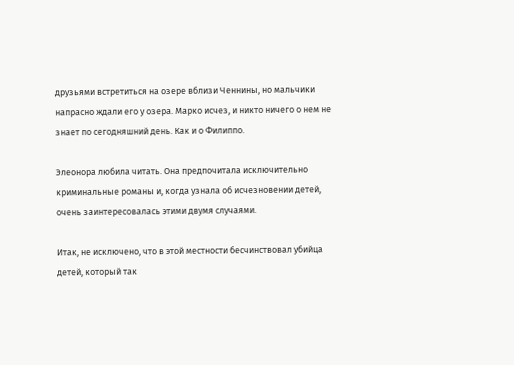друзьями встретиться на озере вблизи Ченнины, но мальчики напрасно ждали его у озера. Марко исчез, и никто ничего о нем не знает по сегодняшний день. Как и о Филиппо.

Элеонора любила читать. Она предпочитала исключительно криминальные романы и, когда узнала об исчезновении детей, очень заинтересовалась этими двумя случаями.

Итак, не исключено, что в этой местности бесчинствовал убийца детей, который так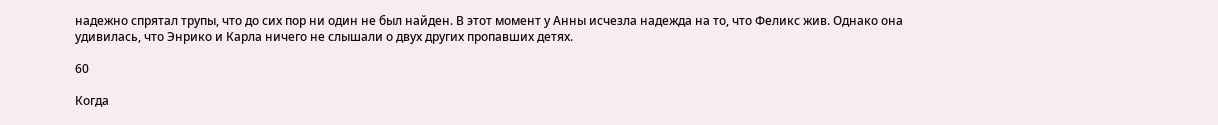надежно спрятал трупы, что до сих пор ни один не был найден. В этот момент у Анны исчезла надежда на то, что Феликс жив. Однако она удивилась, что Энрико и Карла ничего не слышали о двух других пропавших детях.

60

Когда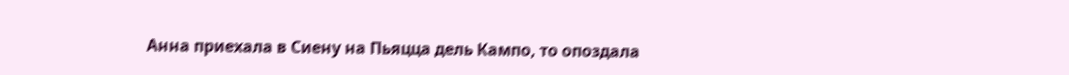Анна приехала в Сиену на Пьяцца дель Кампо, то опоздала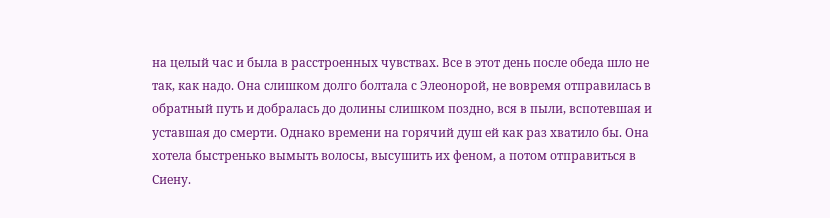на целый час и была в расстроенных чувствах. Все в этот день после обеда шло не так, как надо. Она слишком долго болтала с Элеонорой, не вовремя отправилась в обратный путь и добралась до долины слишком поздно, вся в пыли, вспотевшая и уставшая до смерти. Однако времени на горячий душ ей как раз хватило бы. Она хотела быстренько вымыть волосы, высушить их феном, а потом отправиться в Сиену.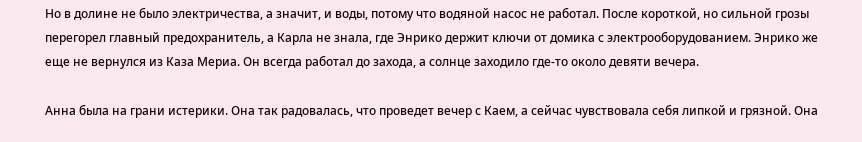Но в долине не было электричества, а значит, и воды, потому что водяной насос не работал. После короткой, но сильной грозы перегорел главный предохранитель, а Карла не знала, где Энрико держит ключи от домика с электрооборудованием. Энрико же еще не вернулся из Каза Мериа. Он всегда работал до захода, а солнце заходило где-то около девяти вечера.

Анна была на грани истерики. Она так радовалась, что проведет вечер с Каем, а сейчас чувствовала себя липкой и грязной. Она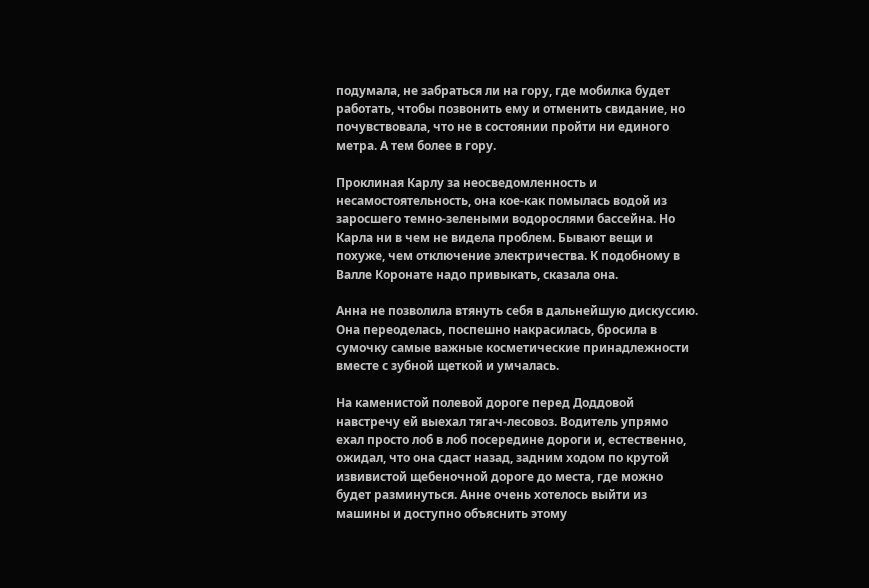подумала, не забраться ли на гору, где мобилка будет работать, чтобы позвонить ему и отменить свидание, но почувствовала, что не в состоянии пройти ни единого метра. А тем более в гору.

Проклиная Карлу за неосведомленность и несамостоятельность, она кое-как помылась водой из заросшего темно-зелеными водорослями бассейна. Но Карла ни в чем не видела проблем. Бывают вещи и похуже, чем отключение электричества. К подобному в Валле Коронате надо привыкать, сказала она.

Анна не позволила втянуть себя в дальнейшую дискуссию. Она переоделась, поспешно накрасилась, бросила в сумочку самые важные косметические принадлежности вместе с зубной щеткой и умчалась.

На каменистой полевой дороге перед Доддовой навстречу ей выехал тягач-лесовоз. Водитель упрямо ехал просто лоб в лоб посередине дороги и, естественно, ожидал, что она сдаст назад, задним ходом по крутой извивистой щебеночной дороге до места, где можно будет разминуться. Анне очень хотелось выйти из машины и доступно объяснить этому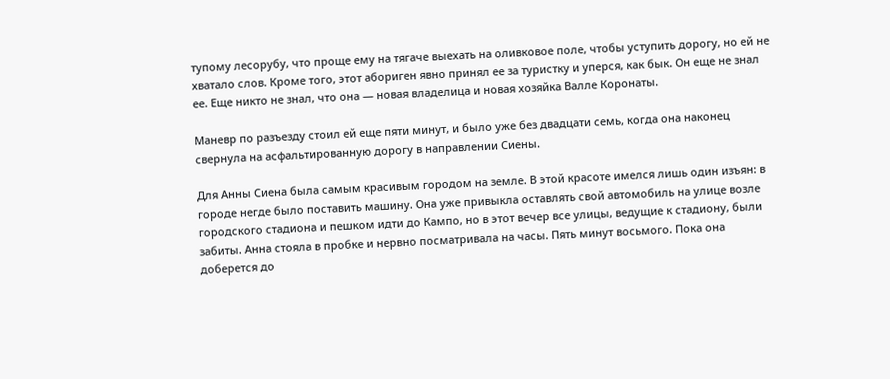тупому лесорубу, что проще ему на тягаче выехать на оливковое поле, чтобы уступить дорогу, но ей не хватало слов. Кроме того, этот абориген явно принял ее за туристку и уперся, как бык. Он еще не знал ее. Еще никто не знал, что она — новая владелица и новая хозяйка Валле Коронаты.

Маневр по разъезду стоил ей еще пяти минут, и было уже без двадцати семь, когда она наконец свернула на асфальтированную дорогу в направлении Сиены.

Для Анны Сиена была самым красивым городом на земле. В этой красоте имелся лишь один изъян: в городе негде было поставить машину. Она уже привыкла оставлять свой автомобиль на улице возле городского стадиона и пешком идти до Кампо, но в этот вечер все улицы, ведущие к стадиону, были забиты. Анна стояла в пробке и нервно посматривала на часы. Пять минут восьмого. Пока она доберется до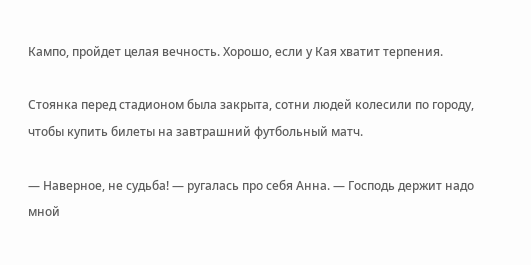Кампо, пройдет целая вечность. Хорошо, если у Кая хватит терпения.

Стоянка перед стадионом была закрыта, сотни людей колесили по городу, чтобы купить билеты на завтрашний футбольный матч.

— Наверное, не судьба! — ругалась про себя Анна. — Господь держит надо мной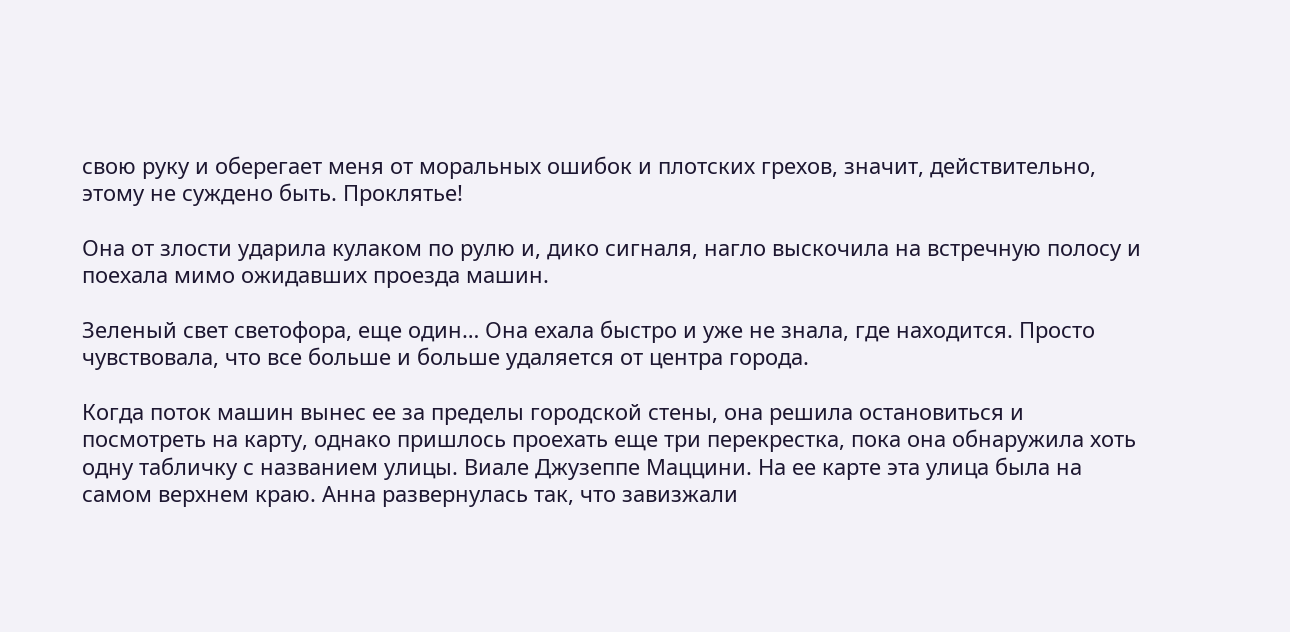свою руку и оберегает меня от моральных ошибок и плотских грехов, значит, действительно, этому не суждено быть. Проклятье!

Она от злости ударила кулаком по рулю и, дико сигналя, нагло выскочила на встречную полосу и поехала мимо ожидавших проезда машин.

Зеленый свет светофора, еще один… Она ехала быстро и уже не знала, где находится. Просто чувствовала, что все больше и больше удаляется от центра города.

Когда поток машин вынес ее за пределы городской стены, она решила остановиться и посмотреть на карту, однако пришлось проехать еще три перекрестка, пока она обнаружила хоть одну табличку с названием улицы. Виале Джузеппе Маццини. На ее карте эта улица была на самом верхнем краю. Анна развернулась так, что завизжали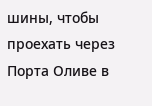шины, чтобы проехать через Порта Оливе в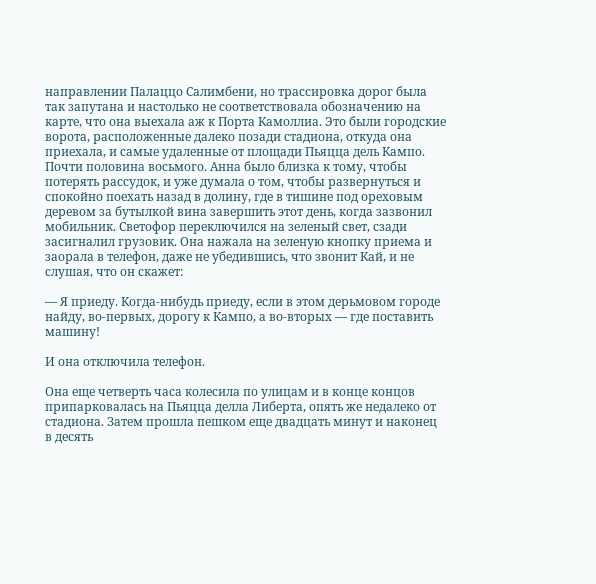направлении Палаццо Салимбени, но трассировка дорог была так запутана и настолько не соответствовала обозначению на карте, что она выехала аж к Порта Камоллиа. Это были городские ворота, расположенные далеко позади стадиона, откуда она приехала, и самые удаленные от площади Пьяцца дель Кампо. Почти половина восьмого. Анна было близка к тому, чтобы потерять рассудок, и уже думала о том, чтобы развернуться и спокойно поехать назад в долину, где в тишине под ореховым деревом за бутылкой вина завершить этот день, когда зазвонил мобильник. Светофор переключился на зеленый свет, сзади засигналил грузовик. Она нажала на зеленую кнопку приема и заорала в телефон, даже не убедившись, что звонит Кай, и не слушая, что он скажет:

— Я приеду. Когда-нибудь приеду, если в этом дерьмовом городе найду, во-первых, дорогу к Кампо, а во-вторых — где поставить машину!

И она отключила телефон.

Она еще четверть часа колесила по улицам и в конце концов припарковалась на Пьяцца делла Либерта, опять же недалеко от стадиона. Затем прошла пешком еще двадцать минут и наконец в десять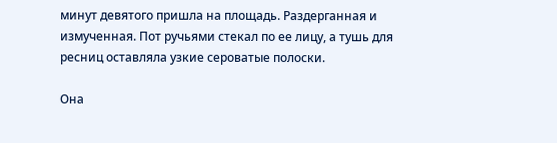минут девятого пришла на площадь. Раздерганная и измученная. Пот ручьями стекал по ее лицу, а тушь для ресниц оставляла узкие сероватые полоски.

Она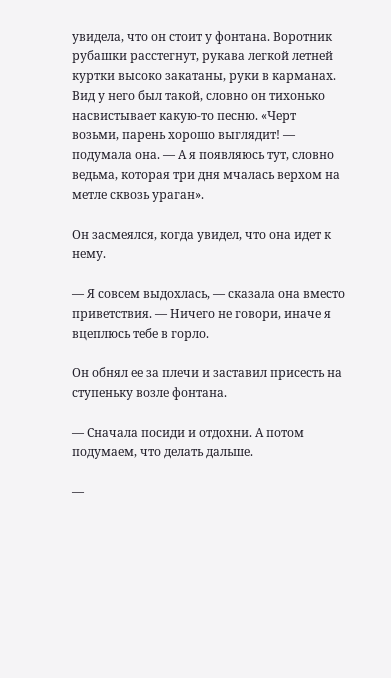увидела, что он стоит у фонтана. Воротник рубашки расстегнут, рукава легкой летней куртки высоко закатаны, руки в карманах. Вид у него был такой, словно он тихонько насвистывает какую-то песню. «Черт возьми, парень хорошо выглядит! — подумала она. — А я появляюсь тут, словно ведьма, которая три дня мчалась верхом на метле сквозь ураган».

Он засмеялся, когда увидел, что она идет к нему.

— Я совсем выдохлась, — сказала она вместо приветствия. — Ничего не говори, иначе я вцеплюсь тебе в горло.

Он обнял ее за плечи и заставил присесть на ступеньку возле фонтана.

— Сначала посиди и отдохни. А потом подумаем, что делать дальше.

—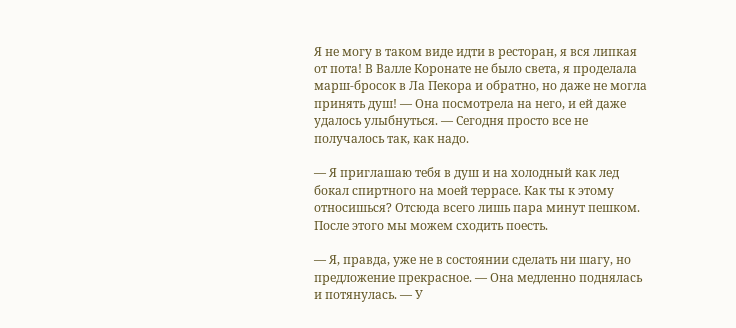Я не могу в таком виде идти в ресторан, я вся липкая от пота! В Валле Коронате не было света, я проделала марш-бросок в Ла Пекора и обратно, но даже не могла принять душ! — Она посмотрела на него, и ей даже удалось улыбнуться. — Сегодня просто все не получалось так, как надо.

— Я приглашаю тебя в душ и на холодный как лед бокал спиртного на моей террасе. Как ты к этому относишься? Отсюда всего лишь пара минут пешком. После этого мы можем сходить поесть.

— Я, правда, уже не в состоянии сделать ни шагу, но предложение прекрасное. — Она медленно поднялась и потянулась. — У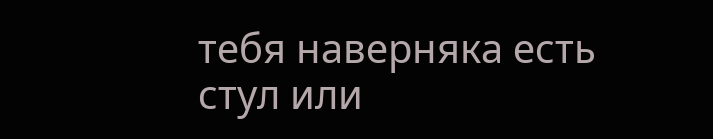тебя наверняка есть стул или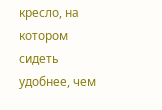кресло, на котором сидеть удобнее, чем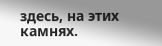здесь, на этих камнях.